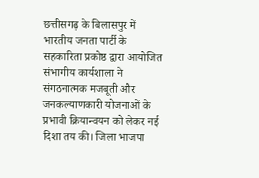छत्तीसगढ़ के बिलासपुर में भारतीय जनता पार्टी के सहकारिता प्रकोष्ठ द्वारा आयोजित संभागीय कार्यशाला ने संगठनात्मक मजबूती और जनकल्याणकारी योजनाओं के प्रभावी क्रियान्वयन को लेकर नई दिशा तय की। जिला भाजपा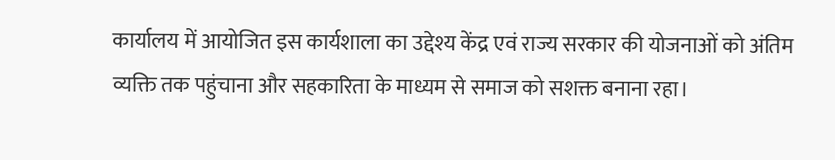कार्यालय में आयोजित इस कार्यशाला का उद्देश्य केंद्र एवं राज्य सरकार की योजनाओं को अंतिम व्यक्ति तक पहुंचाना और सहकारिता के माध्यम से समाज को सशक्त बनाना रहा।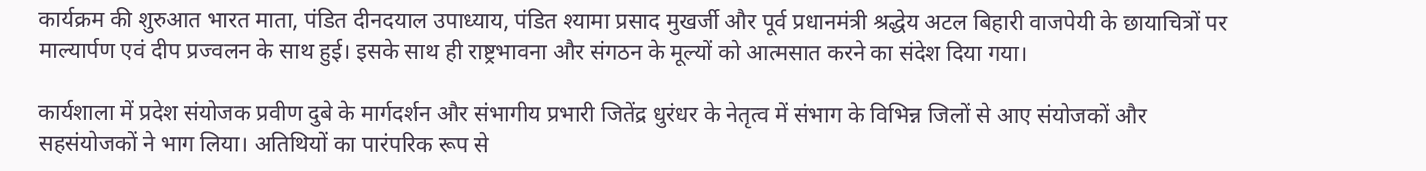कार्यक्रम की शुरुआत भारत माता, पंडित दीनदयाल उपाध्याय, पंडित श्यामा प्रसाद मुखर्जी और पूर्व प्रधानमंत्री श्रद्धेय अटल बिहारी वाजपेयी के छायाचित्रों पर माल्यार्पण एवं दीप प्रज्वलन के साथ हुई। इसके साथ ही राष्ट्रभावना और संगठन के मूल्यों को आत्मसात करने का संदेश दिया गया।

कार्यशाला में प्रदेश संयोजक प्रवीण दुबे के मार्गदर्शन और संभागीय प्रभारी जितेंद्र धुरंधर के नेतृत्व में संभाग के विभिन्न जिलों से आए संयोजकों और सहसंयोजकों ने भाग लिया। अतिथियों का पारंपरिक रूप से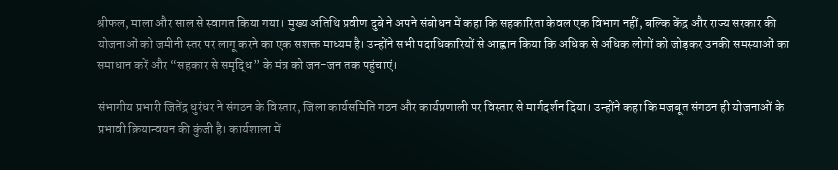श्रीफल, माला और साल से स्वागत किया गया। मुख्य अतिथि प्रवीण दुबे ने अपने संबोधन में कहा कि सहकारिता केवल एक विभाग नहीं, बल्कि केंद्र और राज्य सरकार की योजनाओं को जमीनी स्तर पर लागू करने का एक सशक्त माध्यम है। उन्होंने सभी पदाधिकारियों से आह्वान किया कि अधिक से अधिक लोगों को जोड़कर उनकी समस्याओं का समाधान करें और “सहकार से समृद्धि” के मंत्र को जन-जन तक पहुंचाएं।

संभागीय प्रभारी जितेंद्र धुरंधर ने संगठन के विस्तार, जिला कार्यसमिति गठन और कार्यप्रणाली पर विस्तार से मार्गदर्शन दिया। उन्होंने कहा कि मजबूत संगठन ही योजनाओं के प्रभावी क्रियान्वयन की कुंजी है। कार्यशाला में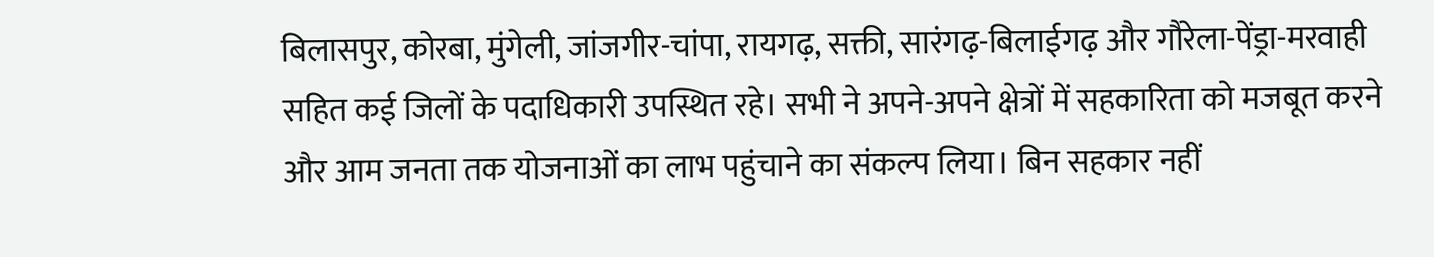बिलासपुर, कोरबा, मुंगेली, जांजगीर-चांपा, रायगढ़, सक्ती, सारंगढ़-बिलाईगढ़ और गौरेला-पेंड्रा-मरवाही सहित कई जिलों के पदाधिकारी उपस्थित रहे। सभी ने अपने-अपने क्षेत्रों में सहकारिता को मजबूत करने और आम जनता तक योजनाओं का लाभ पहुंचाने का संकल्प लिया। बिन सहकार नहीं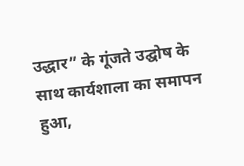उद्धार” के गूंजते उद्घोष के साथ कार्यशाला का समापन हुआ,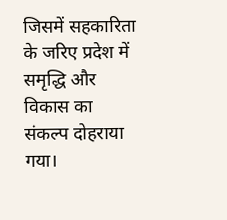जिसमें सहकारिता के जरिए प्रदेश में समृद्धि और विकास का संकल्प दोहराया गया।